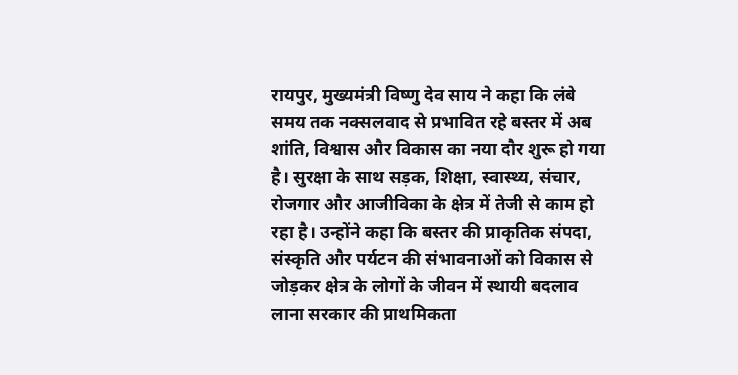रायपुर, मुख्यमंत्री विष्णु देव साय ने कहा कि लंबे समय तक नक्सलवाद से प्रभावित रहे बस्तर में अब शांति, विश्वास और विकास का नया दौर शुरू हो गया है। सुरक्षा के साथ सड़क, शिक्षा, स्वास्थ्य, संचार, रोजगार और आजीविका के क्षेत्र में तेजी से काम हो रहा है। उन्होंने कहा कि बस्तर की प्राकृतिक संपदा, संस्कृति और पर्यटन की संभावनाओं को विकास से जोड़कर क्षेत्र के लोगों के जीवन में स्थायी बदलाव लाना सरकार की प्राथमिकता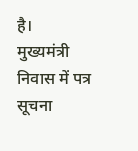है।
मुख्यमंत्री निवास में पत्र सूचना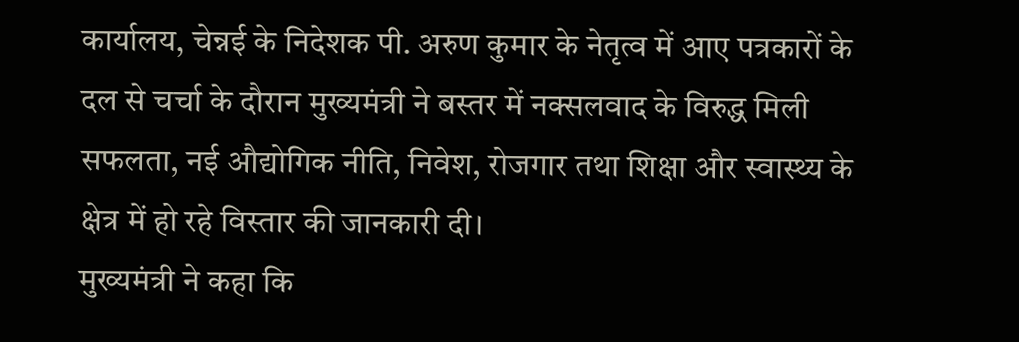कार्यालय, चेन्नई के निदेशक पी. अरुण कुमार के नेतृत्व में आए पत्रकारों के दल से चर्चा के दौरान मुख्यमंत्री ने बस्तर में नक्सलवाद के विरुद्ध मिली सफलता, नई औद्योगिक नीति, निवेश, रोजगार तथा शिक्षा और स्वास्थ्य के क्षेत्र में हो रहे विस्तार की जानकारी दी।
मुख्यमंत्री ने कहा कि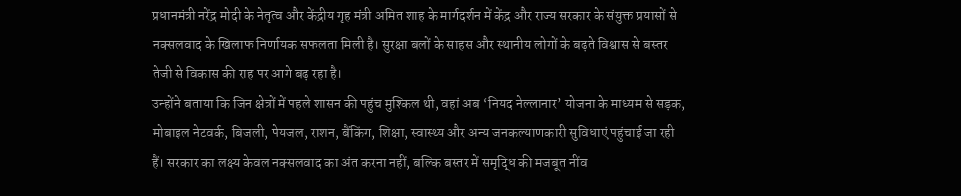प्रधानमंत्री नरेंद्र मोदी के नेतृत्व और केंद्रीय गृह मंत्री अमित शाह के मार्गदर्शन में केंद्र और राज्य सरकार के संयुक्त प्रयासों से नक्सलवाद के खिलाफ निर्णायक सफलता मिली है। सुरक्षा बलों के साहस और स्थानीय लोगों के बढ़ते विश्वास से बस्तर तेजी से विकास की राह पर आगे बढ़ रहा है।
उन्होंने बताया कि जिन क्षेत्रों में पहले शासन की पहुंच मुश्किल थी, वहां अब ‘नियद नेल्लानार’ योजना के माध्यम से सड़क, मोबाइल नेटवर्क, बिजली, पेयजल, राशन, बैंकिंग, शिक्षा, स्वास्थ्य और अन्य जनकल्याणकारी सुविधाएं पहुंचाई जा रही हैं। सरकार का लक्ष्य केवल नक्सलवाद का अंत करना नहीं, बल्कि बस्तर में समृद्धि की मजबूत नींव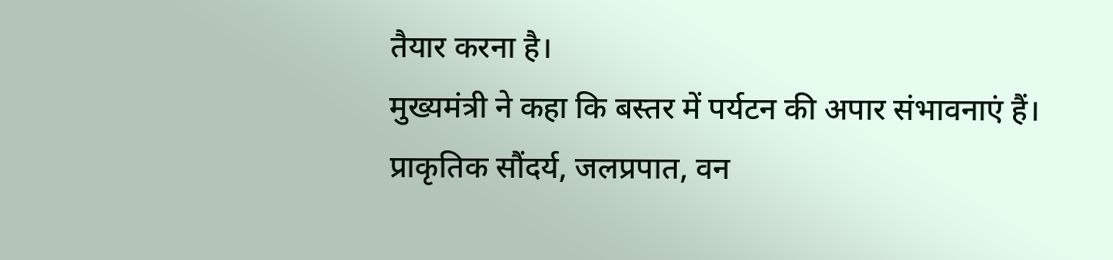तैयार करना है।
मुख्यमंत्री ने कहा कि बस्तर में पर्यटन की अपार संभावनाएं हैं। प्राकृतिक सौंदर्य, जलप्रपात, वन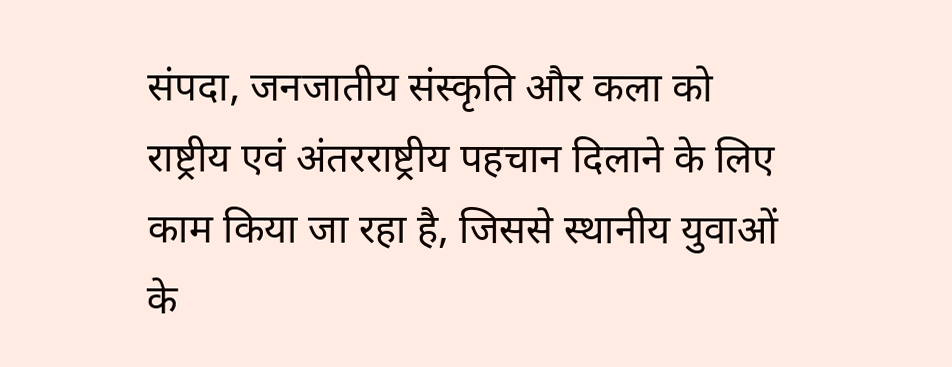संपदा, जनजातीय संस्कृति और कला को राष्ट्रीय एवं अंतरराष्ट्रीय पहचान दिलाने के लिए काम किया जा रहा है, जिससे स्थानीय युवाओं के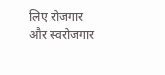लिए रोजगार और स्वरोजगार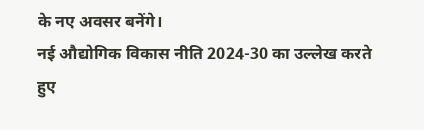के नए अवसर बनेंगे।
नई औद्योगिक विकास नीति 2024-30 का उल्लेख करते हुए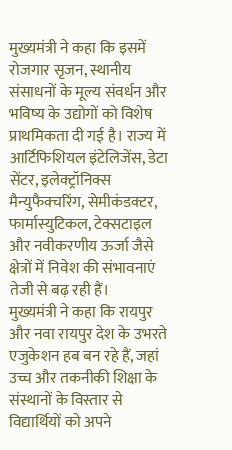मुख्यमंत्री ने कहा कि इसमें रोजगार सृजन, स्थानीय संसाधनों के मूल्य संवर्धन और भविष्य के उद्योगों को विशेष प्राथमिकता दी गई है। राज्य में आर्टिफिशियल इंटेलिजेंस, डेटा सेंटर, इलेक्ट्रॉनिक्स मैन्युफैक्चरिंग, सेमीकंडक्टर, फार्मास्युटिकल, टेक्सटाइल और नवीकरणीय ऊर्जा जैसे क्षेत्रों में निवेश की संभावनाएं तेजी से बढ़ रही हैं।
मुख्यमंत्री ने कहा कि रायपुर और नवा रायपुर देश के उभरते एजुकेशन हब बन रहे हैं, जहां उच्च और तकनीकी शिक्षा के संस्थानों के विस्तार से विद्यार्थियों को अपने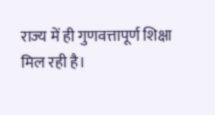राज्य में ही गुणवत्तापूर्ण शिक्षा मिल रही है।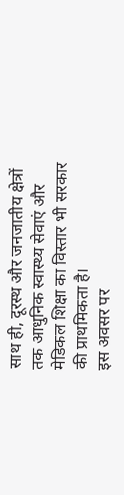साथ ही, दूरस्थ और जनजातीय क्षेत्रों तक आधुनिक स्वास्थ्य सेवाएं और मेडिकल शिक्षा का विस्तार भी सरकार की प्राथमिकता है।
इस अवसर पर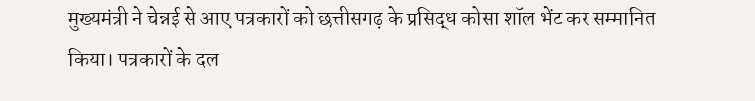मुख्यमंत्री ने चेन्नई से आए पत्रकारों को छत्तीसगढ़ के प्रसिद्ध कोसा शॉल भेंट कर सम्मानित किया। पत्रकारों के दल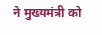ने मुख्यमंत्री को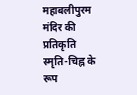महाबलीपुरम मंदिर की प्रतिकृति स्मृति-चिह्न के रूप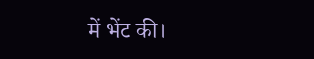में भेंट की।